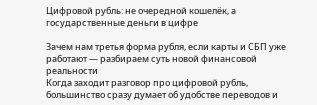Цифровой рубль: не очередной кошелёк, а государственные деньги в цифре

Зачем нам третья форма рубля, если карты и СБП уже работают — разбираем суть новой финансовой реальности
Когда заходит разговор про цифровой рубль, большинство сразу думает об удобстве переводов и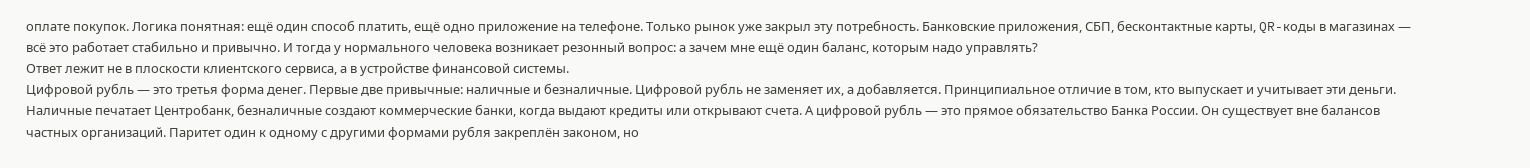оплате покупок. Логика понятная: ещё один способ платить, ещё одно приложение на телефоне. Только рынок уже закрыл эту потребность. Банковские приложения, СБП, бесконтактные карты, QR-коды в магазинах — всё это работает стабильно и привычно. И тогда у нормального человека возникает резонный вопрос: а зачем мне ещё один баланс, которым надо управлять?
Ответ лежит не в плоскости клиентского сервиса, а в устройстве финансовой системы.
Цифровой рубль — это третья форма денег. Первые две привычные: наличные и безналичные. Цифровой рубль не заменяет их, а добавляется. Принципиальное отличие в том, кто выпускает и учитывает эти деньги. Наличные печатает Центробанк, безналичные создают коммерческие банки, когда выдают кредиты или открывают счета. А цифровой рубль — это прямое обязательство Банка России. Он существует вне балансов частных организаций. Паритет один к одному с другими формами рубля закреплён законом, но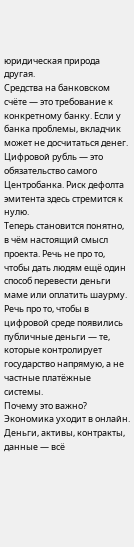юридическая природа другая.
Средства на банковском счёте — это требование к конкретному банку. Если у банка проблемы, вкладчик может не досчитаться денег. Цифровой рубль — это обязательство самого Центробанка. Риск дефолта эмитента здесь стремится к нулю.
Теперь становится понятно, в чём настоящий смысл проекта. Речь не про то, чтобы дать людям ещё один способ перевести деньги маме или оплатить шаурму. Речь про то, чтобы в цифровой среде появились публичные деньги — те, которые контролирует государство напрямую, а не частные платёжные системы.
Почему это важно? Экономика уходит в онлайн. Деньги, активы, контракты, данные — всё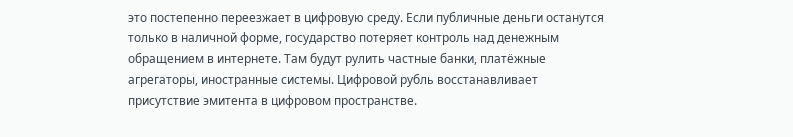это постепенно переезжает в цифровую среду. Если публичные деньги останутся только в наличной форме, государство потеряет контроль над денежным обращением в интернете. Там будут рулить частные банки, платёжные агрегаторы, иностранные системы. Цифровой рубль восстанавливает присутствие эмитента в цифровом пространстве.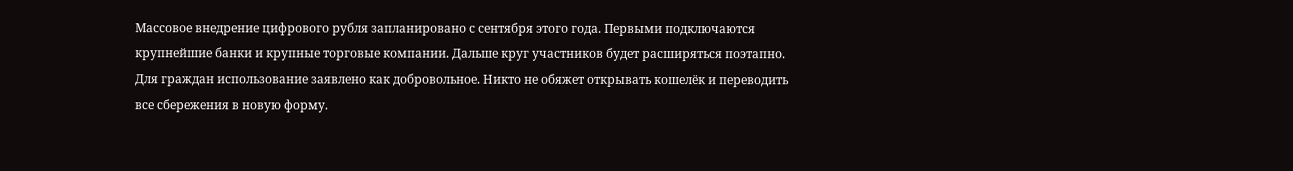Массовое внедрение цифрового рубля запланировано с сентября этого года. Первыми подключаются крупнейшие банки и крупные торговые компании. Дальше круг участников будет расширяться поэтапно. Для граждан использование заявлено как добровольное. Никто не обяжет открывать кошелёк и переводить все сбережения в новую форму.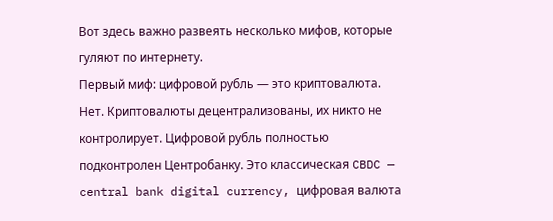Вот здесь важно развеять несколько мифов, которые гуляют по интернету.
Первый миф: цифровой рубль — это криптовалюта. Нет. Криптовалюты децентрализованы, их никто не контролирует. Цифровой рубль полностью подконтролен Центробанку. Это классическая CBDC — central bank digital currency, цифровая валюта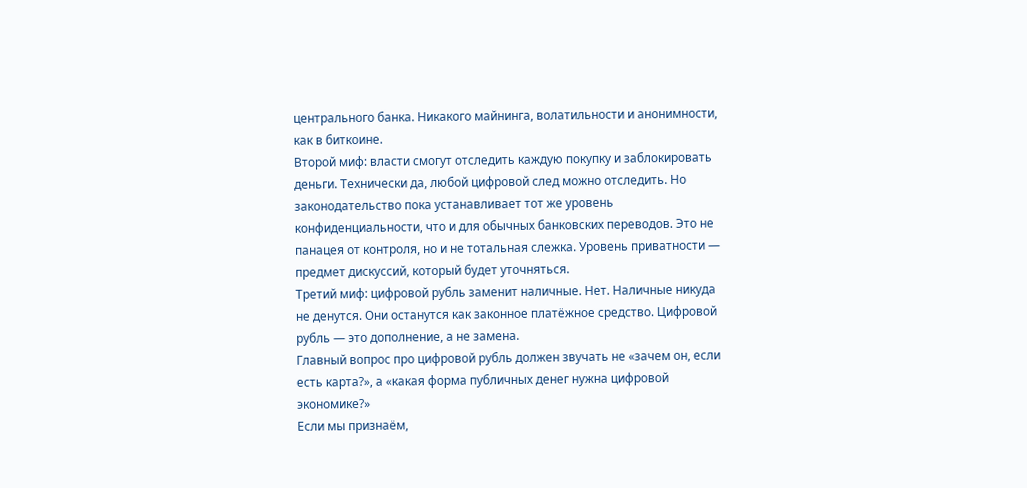центрального банка. Никакого майнинга, волатильности и анонимности, как в биткоине.
Второй миф: власти смогут отследить каждую покупку и заблокировать деньги. Технически да, любой цифровой след можно отследить. Но законодательство пока устанавливает тот же уровень конфиденциальности, что и для обычных банковских переводов. Это не панацея от контроля, но и не тотальная слежка. Уровень приватности — предмет дискуссий, который будет уточняться.
Третий миф: цифровой рубль заменит наличные. Нет. Наличные никуда не денутся. Они останутся как законное платёжное средство. Цифровой рубль — это дополнение, а не замена.
Главный вопрос про цифровой рубль должен звучать не «зачем он, если есть карта?», а «какая форма публичных денег нужна цифровой экономике?»
Если мы признаём,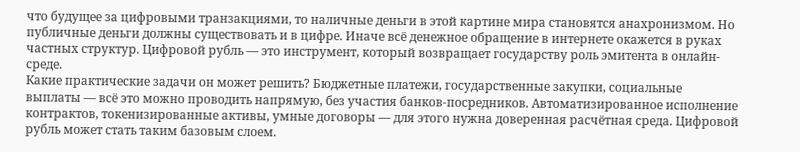что будущее за цифровыми транзакциями, то наличные деньги в этой картине мира становятся анахронизмом. Но публичные деньги должны существовать и в цифре. Иначе всё денежное обращение в интернете окажется в руках частных структур. Цифровой рубль — это инструмент, который возвращает государству роль эмитента в онлайн-среде.
Какие практические задачи он может решить? Бюджетные платежи, государственные закупки, социальные выплаты — всё это можно проводить напрямую, без участия банков-посредников. Автоматизированное исполнение контрактов, токенизированные активы, умные договоры — для этого нужна доверенная расчётная среда. Цифровой рубль может стать таким базовым слоем.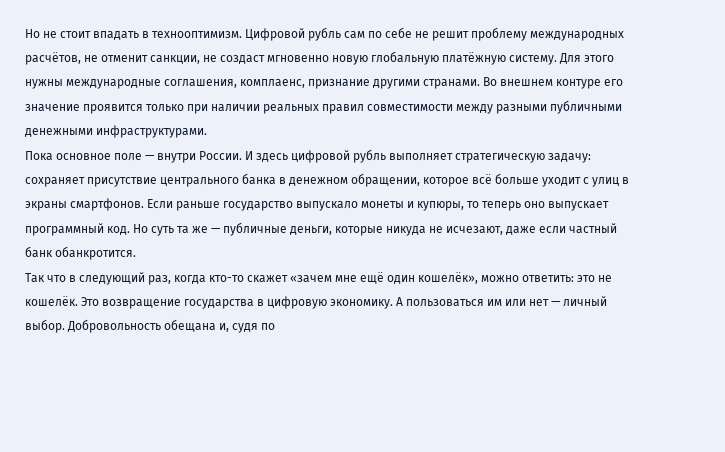Но не стоит впадать в технооптимизм. Цифровой рубль сам по себе не решит проблему международных расчётов, не отменит санкции, не создаст мгновенно новую глобальную платёжную систему. Для этого нужны международные соглашения, комплаенс, признание другими странами. Во внешнем контуре его значение проявится только при наличии реальных правил совместимости между разными публичными денежными инфраструктурами.
Пока основное поле — внутри России. И здесь цифровой рубль выполняет стратегическую задачу: сохраняет присутствие центрального банка в денежном обращении, которое всё больше уходит с улиц в экраны смартфонов. Если раньше государство выпускало монеты и купюры, то теперь оно выпускает программный код. Но суть та же — публичные деньги, которые никуда не исчезают, даже если частный банк обанкротится.
Так что в следующий раз, когда кто-то скажет «зачем мне ещё один кошелёк», можно ответить: это не кошелёк. Это возвращение государства в цифровую экономику. А пользоваться им или нет — личный выбор. Добровольность обещана и, судя по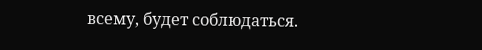всему, будет соблюдаться.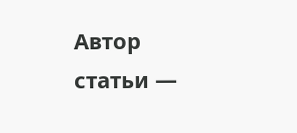Автор статьи —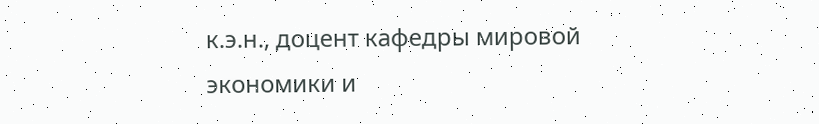к.э.н., доцент кафедры мировой экономики и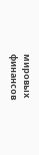мировых финансов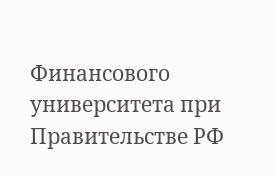Финансового университета при Правительстве РФ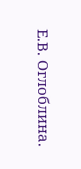Е.В. Оглоблина.